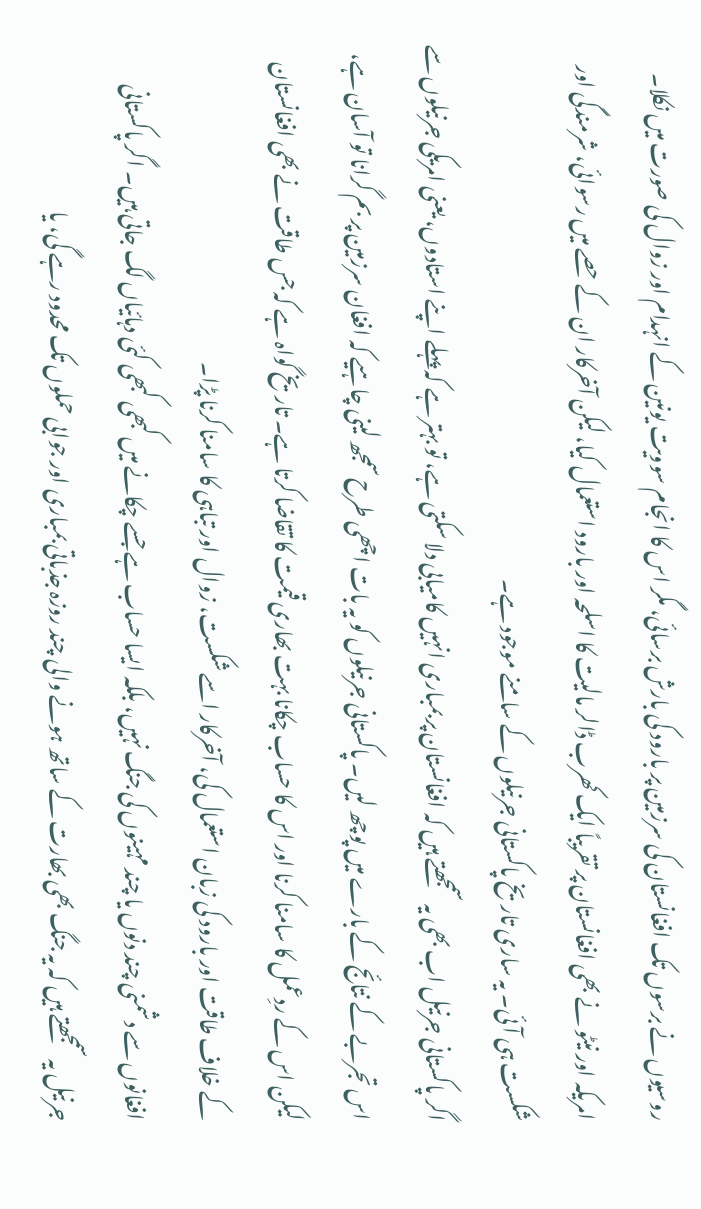روسیوں نے برسوں تک افغانستان کی سرزمین پر بارود کی بارش برسائی، مگر اس کا انجام سوویت یونین کے انہدام اور زوال کی صورت میں نکلا۔ امریکہ اور نیٹو نے بھی افغانستان پر تقریباً ایک کھرب ڈالر مالیت کا اسلحہ اور بارود استعمال کیا، لیکن آخرکار ان کے حصے میں رسوائی، شرمندگی اور شکست ہی آئی۔ یہ ساری تاریخ پاکستانی جرنیلوں کے سامنے موجود ہے۔
اگر پاکستانی جرنیل اب بھی یہ سمجھتے ہیں کہ افغانستان پر بمباری انہیں کامیابی دلا سکتی ہے، تو بہتر ہے کہ پہلے اپنے استادوں، یعنی امریکی جرنیلوں سے اس تجربے کے نتائج کے بارے میں پوچھ لیں۔ پاکستانی جرنیلوں کو یہ بات اچھی طرح سمجھ لینی چاہیے کہ افغان سرزمین پر بم گرانا تو آسان ہے، لیکن اس کے ردِعمل کا سامنا کرنا اور اس کا حساب چکانا بہت بھاری قیمت کا تقاضا کرتا ہے۔ تاریخ گواہ ہے کہ جس طاقت نے بھی افغانستان کے خلاف طاقت اور بارود کی زبان استعمال کی، آخرکار اسے شکست، زوال اور تباہی کا سامنا کرنا پڑا۔
افغانوں سے دشمنی چند دنوں یا چند مہینوں کی جنگ نہیں، بلکہ ایسا حساب ہے جسے چکانے میں کبھی کبھی کئی دہائیاں لگ جاتی ہیں۔ اگر پاکستانی جرنیل یہ سمجھتے ہیں کہ یہ جنگ بھی بھارت کے ساتھ ہونے والی چند روزہ جذباتی بمباری اور جوابی حملوں تک محدود رہے گی، یا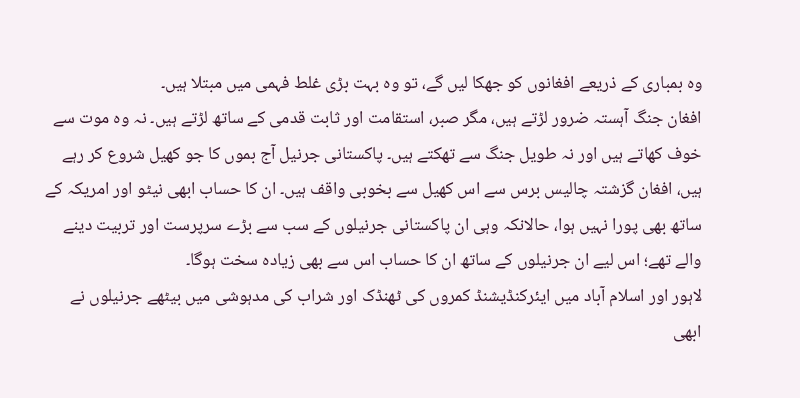وہ بمباری کے ذریعے افغانوں کو جھکا لیں گے، تو وہ بہت بڑی غلط فہمی میں مبتلا ہیں۔
افغان جنگ آہستہ ضرور لڑتے ہیں، مگر صبر، استقامت اور ثابت قدمی کے ساتھ لڑتے ہیں۔ نہ وہ موت سے خوف کھاتے ہیں اور نہ طویل جنگ سے تھکتے ہیں۔ پاکستانی جرنیل آج بموں کا جو کھیل شروع کر رہے ہیں، افغان گزشتہ چالیس برس سے اس کھیل سے بخوبی واقف ہیں۔ ان کا حساب ابھی نیٹو اور امریکہ کے ساتھ بھی پورا نہیں ہوا، حالانکہ وہی ان پاکستانی جرنیلوں کے سب سے بڑے سرپرست اور تربیت دینے والے تھے؛ اس لیے ان جرنیلوں کے ساتھ ان کا حساب اس سے بھی زیادہ سخت ہوگا۔
لاہور اور اسلام آباد میں ایئرکنڈیشنڈ کمروں کی ٹھنڈک اور شراب کی مدہوشی میں بیٹھے جرنیلوں نے ابھی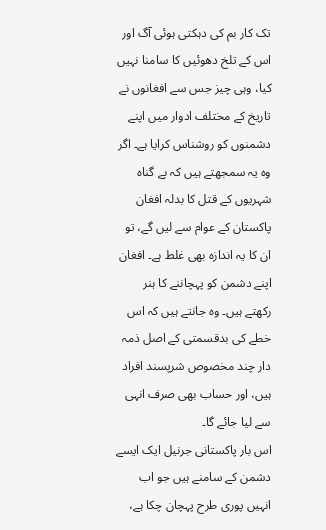تک کار بم کی دہکتی ہوئی آگ اور اس کے تلخ دھوئیں کا سامنا نہیں کیا، وہی چیز جس سے افغانوں نے تاریخ کے مختلف ادوار میں اپنے دشمنوں کو روشناس کرایا ہے۔ اگر وہ یہ سمجھتے ہیں کہ بے گناہ شہریوں کے قتل کا بدلہ افغان پاکستان کے عوام سے لیں گے، تو ان کا یہ اندازہ بھی غلط ہے۔ افغان اپنے دشمن کو پہچاننے کا ہنر رکھتے ہیں۔ وہ جانتے ہیں کہ اس خطے کی بدقسمتی کے اصل ذمہ دار چند مخصوص شرپسند افراد ہیں، اور حساب بھی صرف انہی سے لیا جائے گا۔
اس بار پاکستانی جرنیل ایک ایسے دشمن کے سامنے ہیں جو اب انہیں پوری طرح پہچان چکا ہے،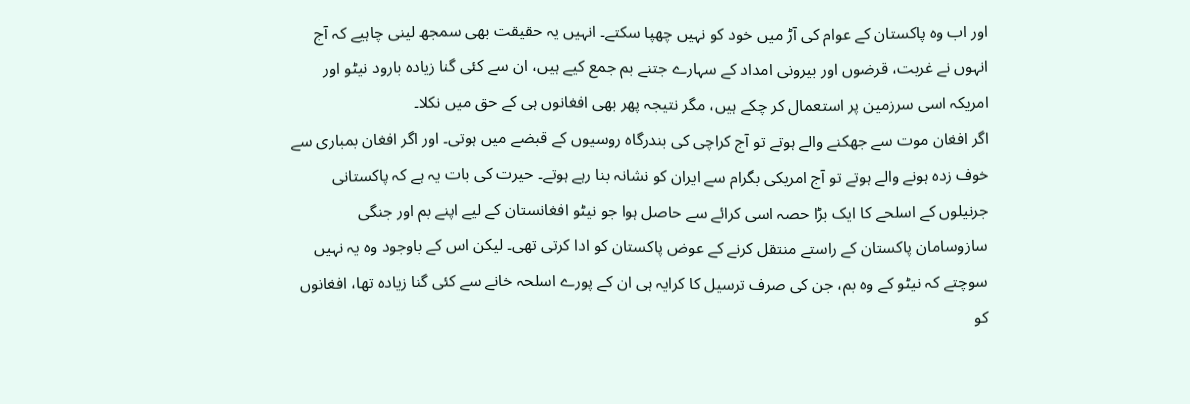اور اب وہ پاکستان کے عوام کی آڑ میں خود کو نہیں چھپا سکتے۔ انہیں یہ حقیقت بھی سمجھ لینی چاہیے کہ آج انہوں نے غربت، قرضوں اور بیرونی امداد کے سہارے جتنے بم جمع کیے ہیں، ان سے کئی گنا زیادہ بارود نیٹو اور امریکہ اسی سرزمین پر استعمال کر چکے ہیں، مگر نتیجہ پھر بھی افغانوں ہی کے حق میں نکلا۔
اگر افغان موت سے جھکنے والے ہوتے تو آج کراچی کی بندرگاہ روسیوں کے قبضے میں ہوتی۔ اور اگر افغان بمباری سے خوف زدہ ہونے والے ہوتے تو آج امریکی بگرام سے ایران کو نشانہ بنا رہے ہوتے۔ حیرت کی بات یہ ہے کہ پاکستانی جرنیلوں کے اسلحے کا ایک بڑا حصہ اسی کرائے سے حاصل ہوا جو نیٹو افغانستان کے لیے اپنے بم اور جنگی سازوسامان پاکستان کے راستے منتقل کرنے کے عوض پاکستان کو ادا کرتی تھی۔ لیکن اس کے باوجود وہ یہ نہیں سوچتے کہ نیٹو کے وہ بم، جن کی صرف ترسیل کا کرایہ ہی ان کے پورے اسلحہ خانے سے کئی گنا زیادہ تھا، افغانوں کو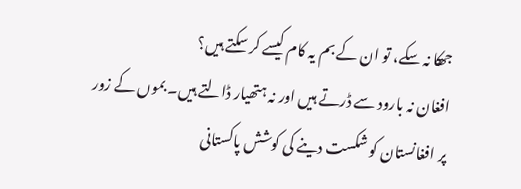جھکا نہ سکے، تو ان کے بم یہ کام کیسے کر سکتے ہیں؟
افغان نہ بارود سے ڈرتے ہیں اور نہ ہتھیار ڈالتے ہیں۔ بموں کے زور پر افغانستان کو شکست دینے کی کوشش پاکستانی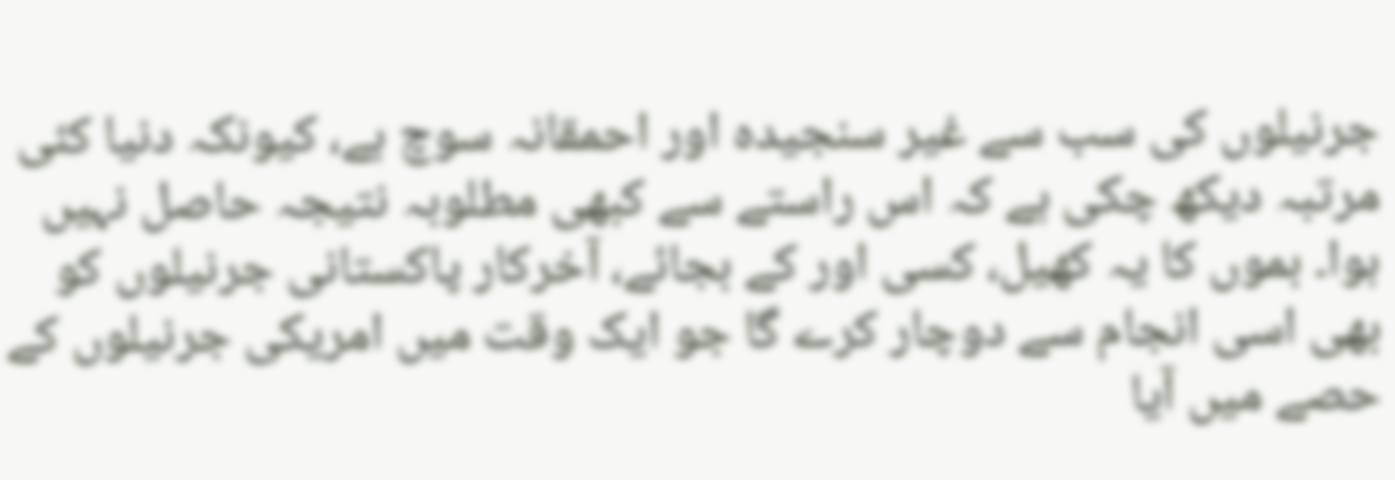جرنیلوں کی سب سے غیر سنجیدہ اور احمقانہ سوچ ہے، کیونکہ دنیا کئی مرتبہ دیکھ چکی ہے کہ اس راستے سے کبھی مطلوبہ نتیجہ حاصل نہیں ہوا۔ بموں کا یہ کھیل، کسی اور کے بجائے، آخرکار پاکستانی جرنیلوں کو بھی اسی انجام سے دوچار کرے گا جو ایک وقت میں امریکی جرنیلوں کے حصے میں آیا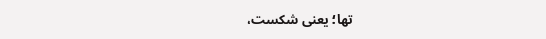تھا؛ یعنی شکست،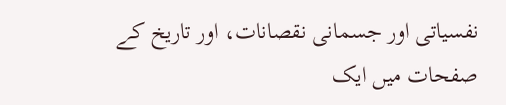نفسیاتی اور جسمانی نقصانات، اور تاریخ کے صفحات میں ایک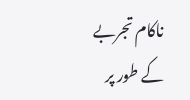ناکام تجربے کے طور پر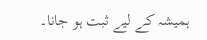ہمیشہ کے لیے ثبت ہو جانا۔